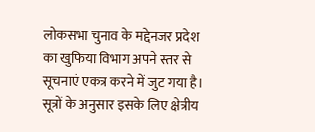लोकसभा चुनाव के मद्देनजर प्रदेश का खुफिया विभाग अपने स्तर से सूचनाएं एकत्र करने में जुट गया है। सूत्रों के अनुसार इसके लिए क्षेत्रीय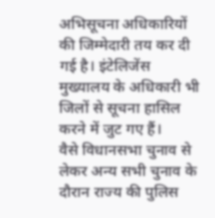अभिसूचना अधिकारियों की जिम्मेदारी तय कर दी गई है। इंटेलिजेंस मुख्यालय के अधिकारी भी जिलों से सूचना हासिल करने में जुट गए हैं।
वैसे विधानसभा चुनाव से लेकर अन्य सभी चुनाव के दौरान राज्य की पुलिस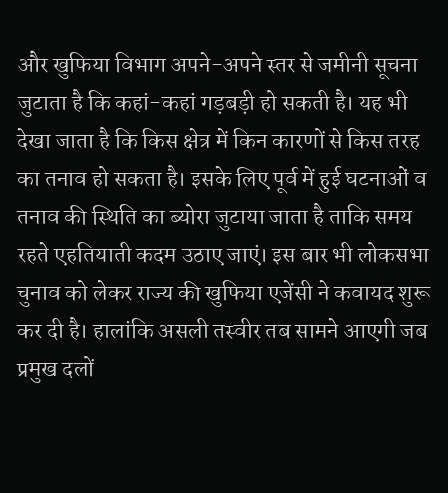और खुफिया विभाग अपने-अपने स्तर से जमीनी सूचना जुटाता है कि कहां-कहां गड़बड़ी हो सकती है। यह भी देखा जाता है कि किस क्षेत्र में किन कारणों से किस तरह का तनाव हो सकता है। इसके लिए पूर्व में हुई घटनाओं व तनाव की स्थिति का ब्योरा जुटाया जाता है ताकि समय रहते एहतियाती कदम उठाए जाएं। इस बार भी लोकसभा चुनाव को लेकर राज्य की खुफिया एजेंसी ने कवायद शुरू कर दी है। हालांकि असली तस्वीर तब सामने आएगी जब प्रमुख दलों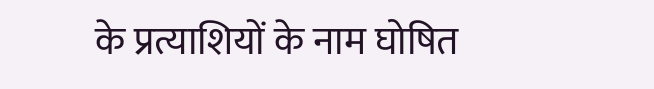के प्रत्याशियों के नाम घोषित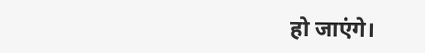हो जाएंगे।